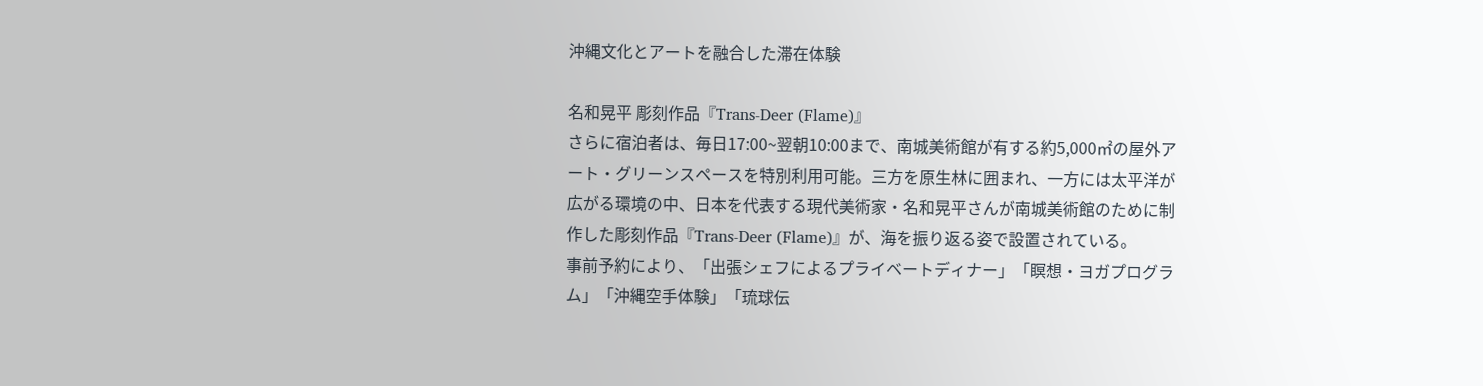沖縄文化とアートを融合した滞在体験

名和晃平 彫刻作品『Trans-Deer (Flame)』
さらに宿泊者は、毎日17:00~翌朝10:00まで、南城美術館が有する約5,000㎡の屋外アート・グリーンスペースを特別利用可能。三方を原生林に囲まれ、一方には太平洋が広がる環境の中、日本を代表する現代美術家・名和晃平さんが南城美術館のために制作した彫刻作品『Trans-Deer (Flame)』が、海を振り返る姿で設置されている。
事前予約により、「出張シェフによるプライベートディナー」「瞑想・ヨガプログラム」「沖縄空手体験」「琉球伝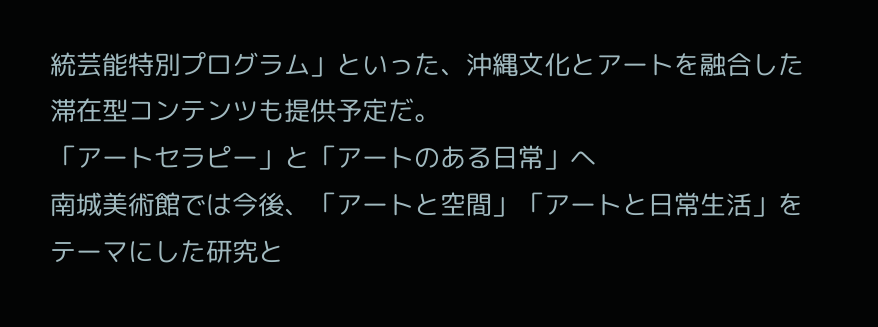統芸能特別プログラム」といった、沖縄文化とアートを融合した滞在型コンテンツも提供予定だ。
「アートセラピー」と「アートのある日常」へ
南城美術館では今後、「アートと空間」「アートと日常生活」をテーマにした研究と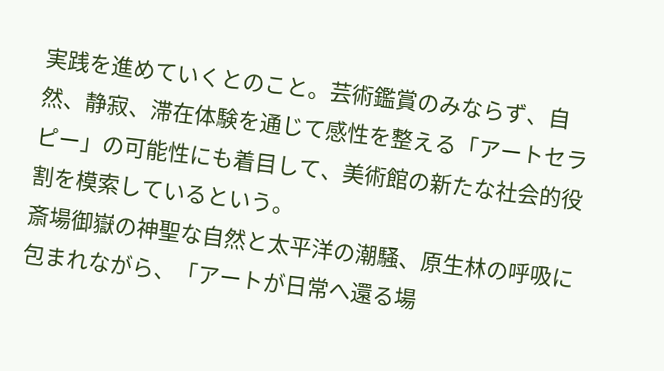実践を進めていくとのこと。芸術鑑賞のみならず、自然、静寂、滞在体験を通じて感性を整える「アートセラピー」の可能性にも着目して、美術館の新たな社会的役割を模索しているという。
斎場御嶽の神聖な自然と太平洋の潮騒、原生林の呼吸に包まれながら、「アートが日常へ還る場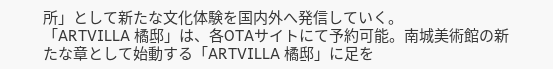所」として新たな文化体験を国内外へ発信していく。
「ARTVILLA 橘邸」は、各OTAサイトにて予約可能。南城美術館の新たな章として始動する「ARTVILLA 橘邸」に足を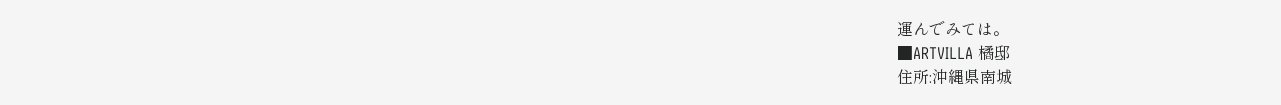運んでみては。
■ARTVILLA 橘邸
住所:沖縄県南城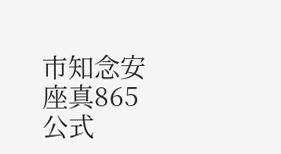市知念安座真865
公式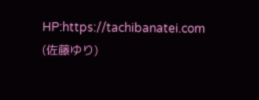HP:https://tachibanatei.com
(佐藤ゆり)